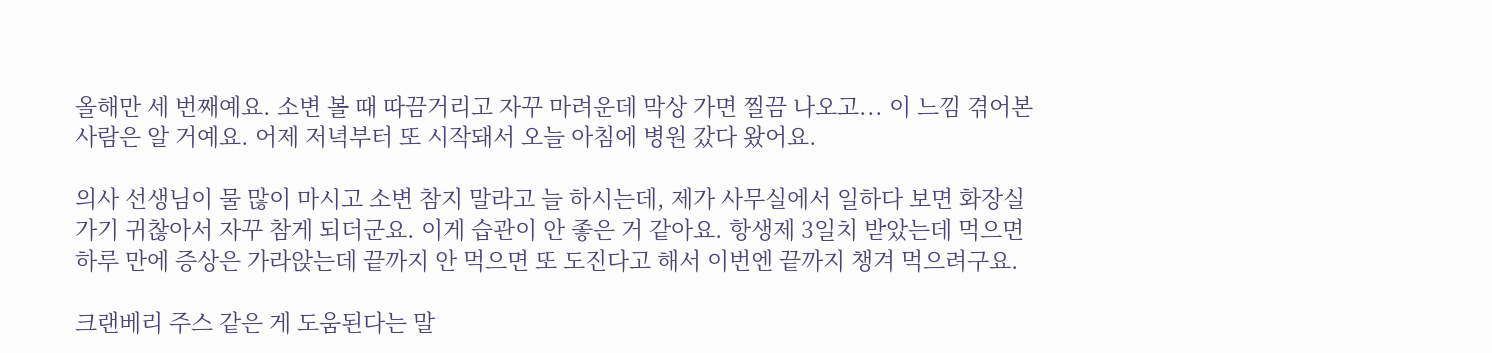올해만 세 번째예요. 소변 볼 때 따끔거리고 자꾸 마려운데 막상 가면 찔끔 나오고... 이 느낌 겪어본 사람은 알 거예요. 어제 저녁부터 또 시작돼서 오늘 아침에 병원 갔다 왔어요.

의사 선생님이 물 많이 마시고 소변 참지 말라고 늘 하시는데, 제가 사무실에서 일하다 보면 화장실 가기 귀찮아서 자꾸 참게 되더군요. 이게 습관이 안 좋은 거 같아요. 항생제 3일치 받았는데 먹으면 하루 만에 증상은 가라앉는데 끝까지 안 먹으면 또 도진다고 해서 이번엔 끝까지 챙겨 먹으려구요.

크랜베리 주스 같은 게 도움된다는 말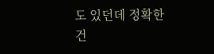도 있던데 정확한 건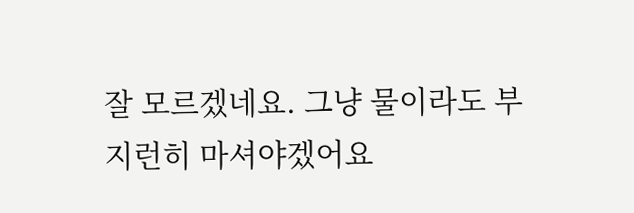잘 모르겠네요. 그냥 물이라도 부지런히 마셔야겠어요